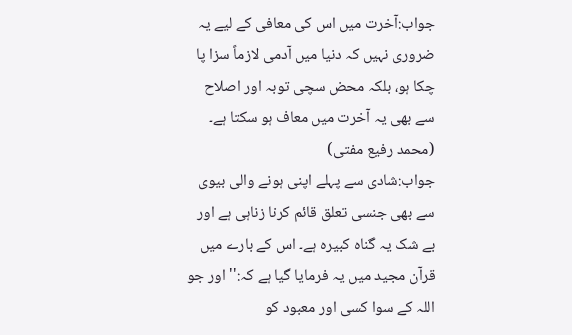جواب:آخرت میں اس کی معافی کے لیے یہ ضروری نہیں کہ دنیا میں آدمی لازماً سزا پا چکا ہو، بلکہ محض سچی توبہ اور اصلاح سے بھی یہ آخرت میں معاف ہو سکتا ہے۔
(محمد رفیع مفتی)
جواب:شادی سے پہلے اپنی ہونے والی بیوی سے بھی جنسی تعلق قائم کرنا زناہی ہے اور بے شک یہ گناہ کبیرہ ہے۔ اس کے بارے میں قرآن مجید میں یہ فرمایا گیا ہے کہ:''اور جو اللہ کے سوا کسی اور معبود کو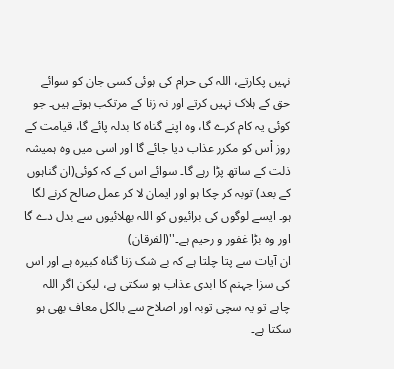نہیں پکارتے، اللہ کی حرام کی ہوئی کسی جان کو سوائے حق کے ہلاک نہیں کرتے اور نہ زنا کے مرتکب ہوتے ہیں۔ جو کوئی یہ کام کرے گا، وہ اپنے گناہ کا بدلہ پائے گا، قیامت کے روز اْس کو مکرر عذاب دیا جائے گا اور اسی میں وہ ہمیشہ ذلت کے ساتھ پڑا رہے گا۔ سوائے اس کے کہ کوئی(ان گناہوں کے بعد) توبہ کر چکا ہو اور ایمان لا کر عمل صالح کرنے لگا ہو۔ ایسے لوگوں کی برائیوں کو اللہ بھلائیوں سے بدل دے گا اور وہ بڑا غفور و رحیم ہے۔''(الفرقان)
ان آیات سے پتا چلتا ہے کہ بے شک زنا گناہ کبیرہ ہے اور اس کی سزا جہنم کا ابدی عذاب ہو سکتی ہے، لیکن اگر اللہ چاہے تو یہ سچی توبہ اور اصلاح سے بالکل معاف بھی ہو سکتا ہے۔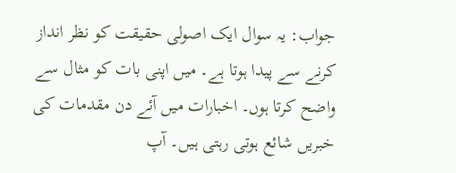جواب: یہ سوال ایک اصولی حقیقت کو نظر انداز کرنے سے پیدا ہوتا ہے۔ میں اپنی بات کو مثال سے واضح کرتا ہوں۔ اخبارات میں آئے دن مقدمات کی خبریں شائع ہوتی رہتی ہیں۔ آپ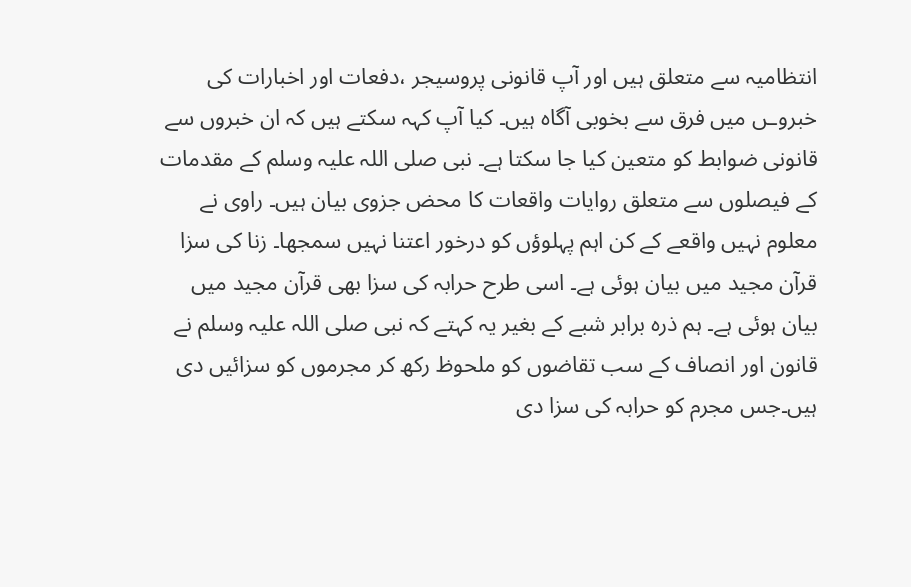انتظامیہ سے متعلق ہیں اور آپ قانونی پروسیجر ،دفعات اور اخبارات کی خبروـں میں فرق سے بخوبی آگاہ ہیں۔ کیا آپ کہہ سکتے ہیں کہ ان خبروں سے قانونی ضوابط کو متعین کیا جا سکتا ہے۔ نبی صلی اللہ علیہ وسلم کے مقدمات کے فیصلوں سے متعلق روایات واقعات کا محض جزوی بیان ہیں۔ راوی نے معلوم نہیں واقعے کے کن اہم پہلوؤں کو درخور اعتنا نہیں سمجھا۔ زنا کی سزا قرآن مجید میں بیان ہوئی ہے۔ اسی طرح حرابہ کی سزا بھی قرآن مجید میں بیان ہوئی ہے۔ ہم ذرہ برابر شبے کے بغیر یہ کہتے کہ نبی صلی اللہ علیہ وسلم نے قانون اور انصاف کے سب تقاضوں کو ملحوظ رکھ کر مجرموں کو سزائیں دی ہیں۔جس مجرم کو حرابہ کی سزا دی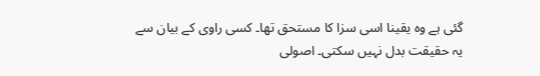گئی ہے وہ یقینا اسی سزا کا مستحق تھا۔ کسی راوی کے بیان سے یہ حقیقت بدل نہیں سکتی۔ اصولی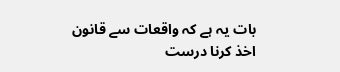بات یہ ہے کہ واقعات سے قانون اخذ کرنا درست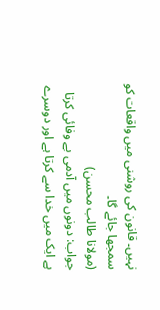نہیں۔ قانون کی روشنی میں واقعات کو سمجھا جائے گا۔
(مولانا طالب محسن)
جواب: دونوں میں آدمی بے وفائی کرتا ہے ایک میں خدا سے کرتا ہے اور دوسرے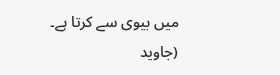میں بیوی سے کرتا ہے۔
(جاوید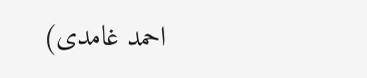احمد غامدی)